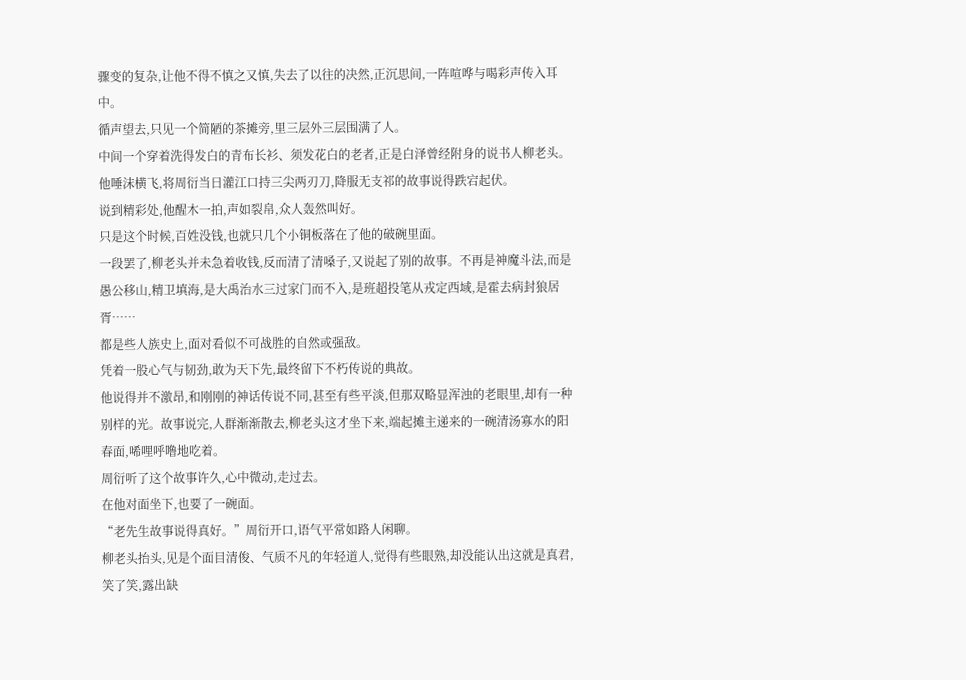骤变的复杂,让他不得不慎之又慎,失去了以往的决然,正沉思间,一阵喧哗与喝彩声传入耳中。
循声望去,只见一个简陋的茶摊旁,里三层外三层围满了人。
中间一个穿着洗得发白的青布长衫、须发花白的老者,正是白泽曾经附身的说书人柳老头。他唾沫横飞,将周衍当日灌江口持三尖两刃刀,降服无支祁的故事说得跌宕起伏。
说到精彩处,他醒木一拍,声如裂帛,众人轰然叫好。
只是这个时候,百姓没钱,也就只几个小铜板落在了他的破碗里面。
一段罢了,柳老头并未急着收钱,反而清了清嗓子,又说起了别的故事。不再是神魔斗法,而是愚公移山,精卫填海,是大禹治水三过家门而不入,是班超投笔从戎定西域,是霍去病封狼居胥……
都是些人族史上,面对看似不可战胜的自然或强敌。
凭着一股心气与韧劲,敢为天下先,最终留下不朽传说的典故。
他说得并不激昂,和刚刚的神话传说不同,甚至有些平淡,但那双略显浑浊的老眼里,却有一种别样的光。故事说完,人群渐渐散去,柳老头这才坐下来,端起摊主递来的一碗清汤寡水的阳春面,唏哩呼噜地吃着。
周衍听了这个故事许久,心中微动,走过去。
在他对面坐下,也要了一碗面。
“老先生故事说得真好。”周衍开口,语气平常如路人闲聊。
柳老头抬头,见是个面目清俊、气质不凡的年轻道人,觉得有些眼熟,却没能认出这就是真君,笑了笑,露出缺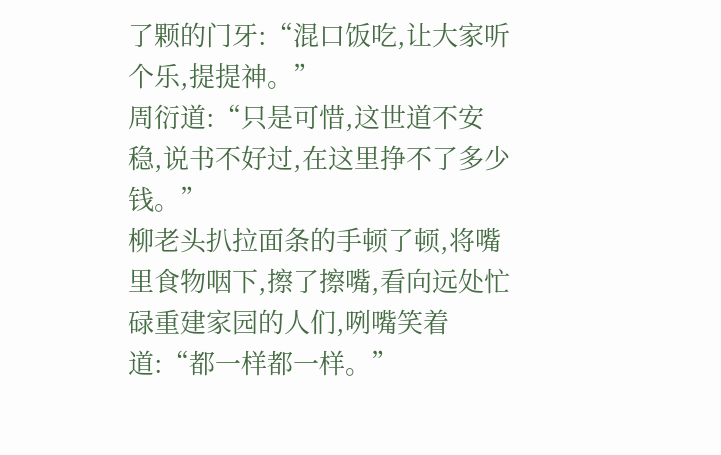了颗的门牙:“混口饭吃,让大家听个乐,提提神。”
周衍道:“只是可惜,这世道不安稳,说书不好过,在这里挣不了多少钱。”
柳老头扒拉面条的手顿了顿,将嘴里食物咽下,擦了擦嘴,看向远处忙碌重建家园的人们,咧嘴笑着道:“都一样都一样。”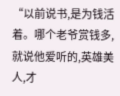“以前说书,是为钱活着。哪个老爷赏钱多,就说他爱听的,英雄美人,才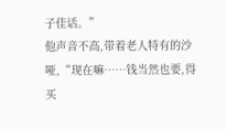子佳话。”
他声音不高,带着老人特有的沙哑,“现在嘛……钱当然也要,得买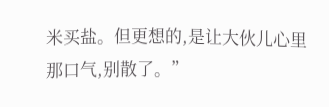米买盐。但更想的,是让大伙儿心里那口气,别散了。”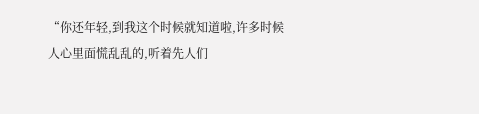“你还年轻,到我这个时候就知道啦,许多时候人心里面慌乱乱的,听着先人们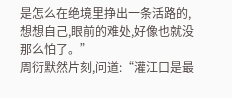是怎么在绝境里挣出一条活路的,想想自己,眼前的难处,好像也就没那么怕了。”
周衍默然片刻,问道:“灌江口是最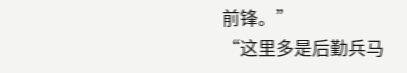前锋。”
“这里多是后勤兵马